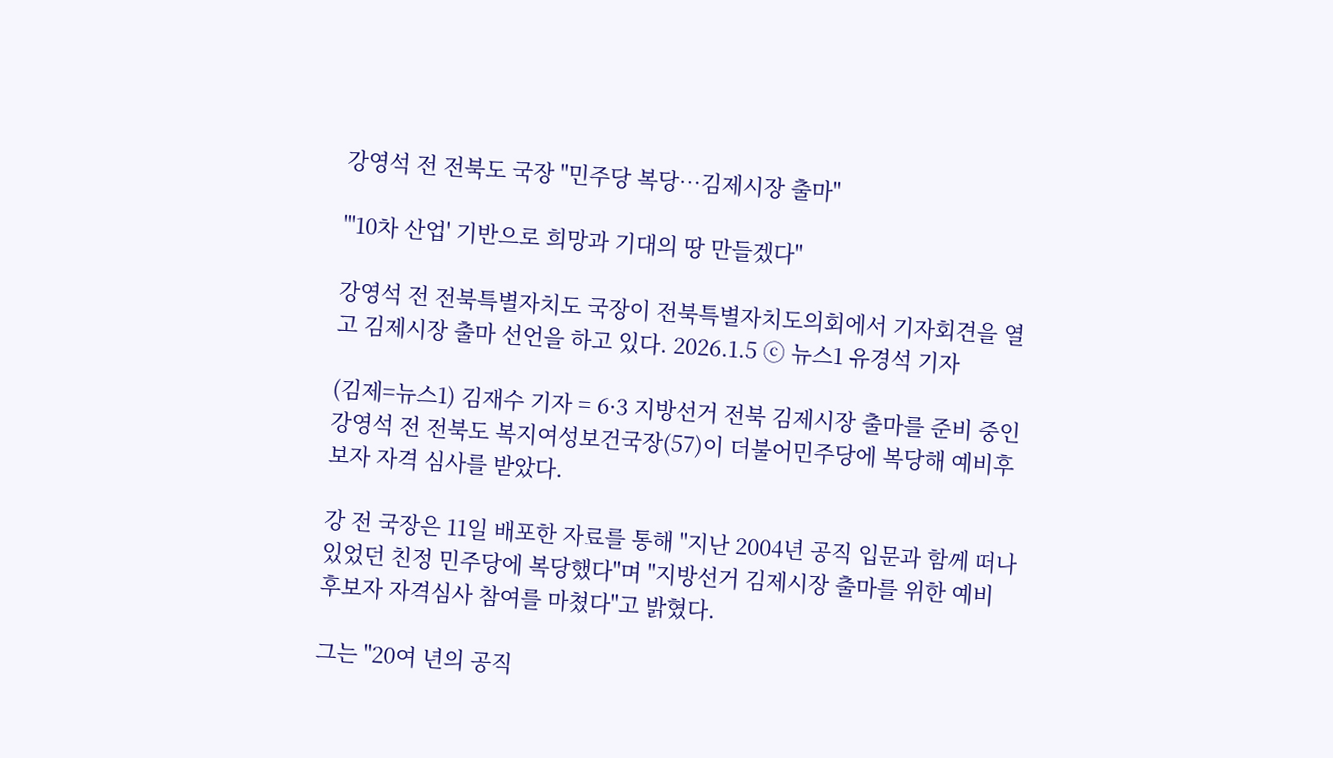강영석 전 전북도 국장 "민주당 복당…김제시장 출마"

"'10차 산업' 기반으로 희망과 기대의 땅 만들겠다"

강영석 전 전북특별자치도 국장이 전북특별자치도의회에서 기자회견을 열고 김제시장 출마 선언을 하고 있다. 2026.1.5 ⓒ 뉴스1 유경석 기자

(김제=뉴스1) 김재수 기자 = 6·3 지방선거 전북 김제시장 출마를 준비 중인 강영석 전 전북도 복지여성보건국장(57)이 더불어민주당에 복당해 예비후보자 자격 심사를 받았다.

강 전 국장은 11일 배포한 자료를 통해 "지난 2004년 공직 입문과 함께 떠나있었던 친정 민주당에 복당했다"며 "지방선거 김제시장 출마를 위한 예비 후보자 자격심사 참여를 마쳤다"고 밝혔다.

그는 "20여 년의 공직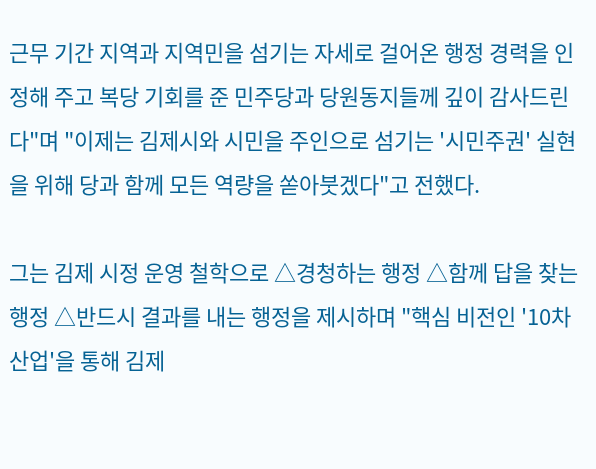근무 기간 지역과 지역민을 섬기는 자세로 걸어온 행정 경력을 인정해 주고 복당 기회를 준 민주당과 당원동지들께 깊이 감사드린다"며 "이제는 김제시와 시민을 주인으로 섬기는 '시민주권' 실현을 위해 당과 함께 모든 역량을 쏟아붓겠다"고 전했다.

그는 김제 시정 운영 철학으로 △경청하는 행정 △함께 답을 찾는 행정 △반드시 결과를 내는 행정을 제시하며 "핵심 비전인 '10차 산업'을 통해 김제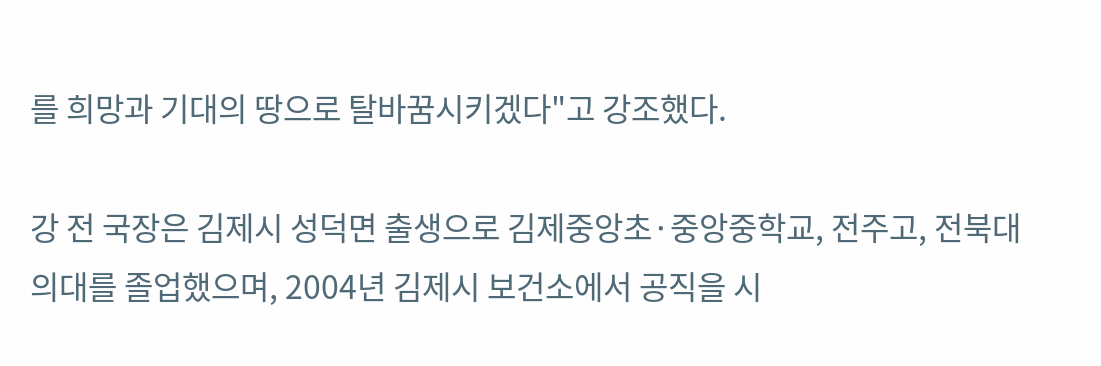를 희망과 기대의 땅으로 탈바꿈시키겠다"고 강조했다.

강 전 국장은 김제시 성덕면 출생으로 김제중앙초·중앙중학교, 전주고, 전북대 의대를 졸업했으며, 2004년 김제시 보건소에서 공직을 시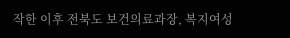작한 이후 전북도 보건의료과장, 복지여성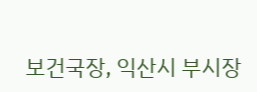보건국장, 익산시 부시장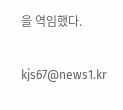을 역임했다.

kjs67@news1.kr